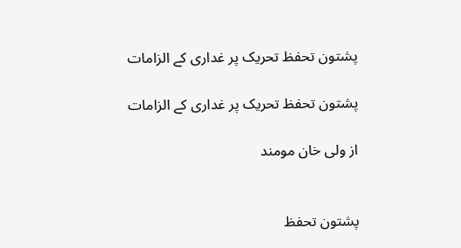پشتون تحفظ تحریک پر غداری کے الزامات

پشتون تحفظ تحریک پر غداری کے الزامات

از ولی خان مومند


پشتون تحفظ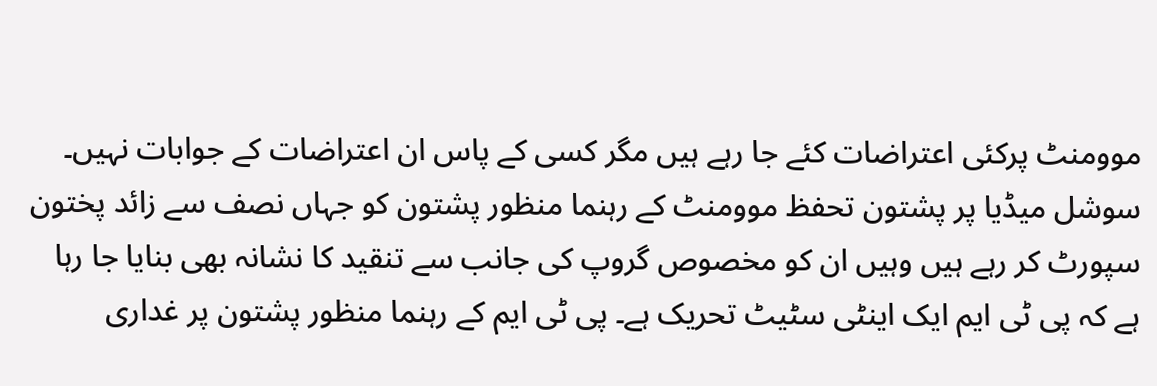موومنٹ پرکئی اعتراضات کئے جا رہے ہیں مگر کسی کے پاس ان اعتراضات کے جوابات نہیں۔ سوشل میڈیا پر پشتون تحفظ موومنٹ کے رہنما منظور پشتون کو جہاں نصف سے زائد پختون سپورٹ کر رہے ہیں وہیں ان کو مخصوص گروپ کی جانب سے تنقید کا نشانہ بھی بنایا جا رہا ہے کہ پی ٹی ایم ایک اینٹی سٹیٹ تحریک ہے۔ پی ٹی ایم کے رہنما منظور پشتون پر غداری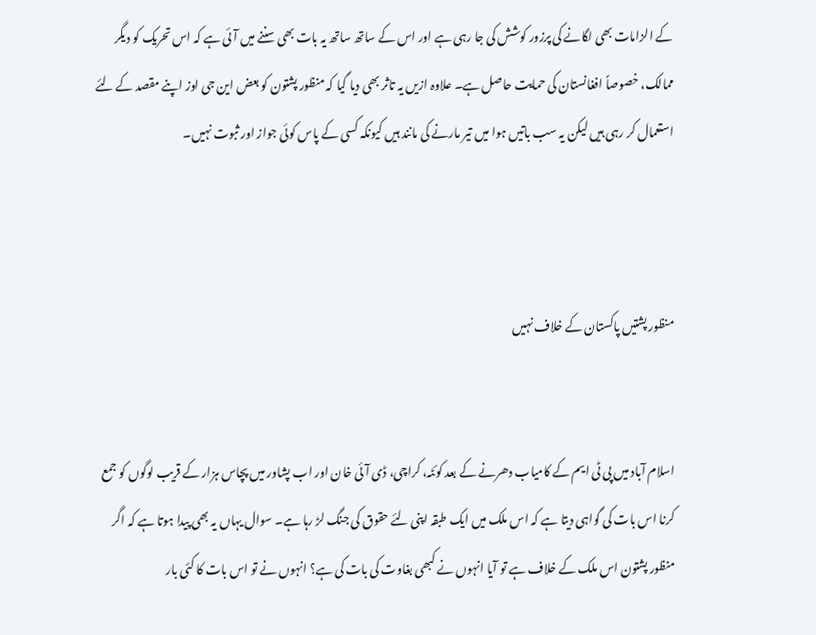کے الزامات بھی لگانے کی پرزور کوشش کی جا رہی ہے اور اس کے ساتھ ساتھ یہ بات بھی سننے میں آئی ہے کہ اس تحریک کو دیگر ممالک، خصوصاً افغانستان کی حمایت حاصل ہے۔ علاوہ ازیں یہ تاثر بھی دیا گیا کہ منظور پشتون کو بعض این جی اوز اپنے مقصد کے لئے استعمال کر رہی ہیں لیکن یہ سب باتیں ہوا میں تیر مارنے کی مانند ہیں کیونکہ کسی کے پاس کوئی جواز اور ثبوت نہیں۔



منظور پشتیں پاکستان کے خلاف نہیں


اسلام آباد میں پی ٹی ایم کے کامیاب دھرنے کے بعد کوئٹہ، کراچی، ڈی آئی خان اور اب پشاور میں پچاس ہزار کے قریب لوگوں کو جمع کرنا اس بات کی گواہی دیتا ہے کہ اس ملک میں ایک طبقہ اپنی لئے حقوق کی جنگ لڑ رہا ہے۔ سوال یہاں یہ بھی پیدا ہوتا ہے کہ اگر منظور پشتون اس ملک کے خلاف ہے تو آیا انہوں نے کبھی بغاوت کی بات کی ہے؟ انہوں نے تو اس بات کا کئی بار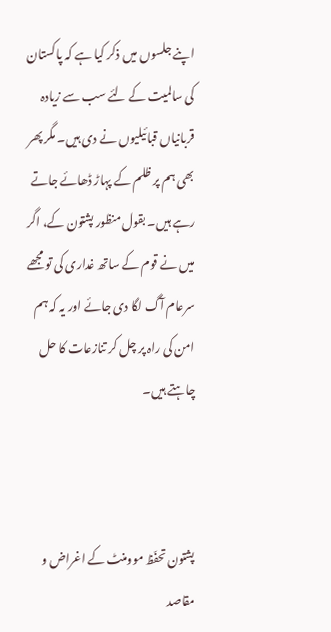اپنے جلسوں میں ذکر کیا ہے کہ پاکستان کی سالمیت کے لئے سب سے زیادہ قربانیاں قبائیلیوں نے دی ہیں۔ مگر پھر بھی ہم پر ظلم کے پہاڑ ڈھائے جاتے رہے ہیں۔ بقول منظور پشتون کے، اگر میں نے قوم کے ساتھ غداری کی تو مجھے سرعام آگ لگا دی جائے اور یہ کہ ہم امن کی راہ پر چل کر تنازعات کا حل چاہتے ہیں۔



پشتون تحفّظ موومنٹ کے اغراض و مقاصد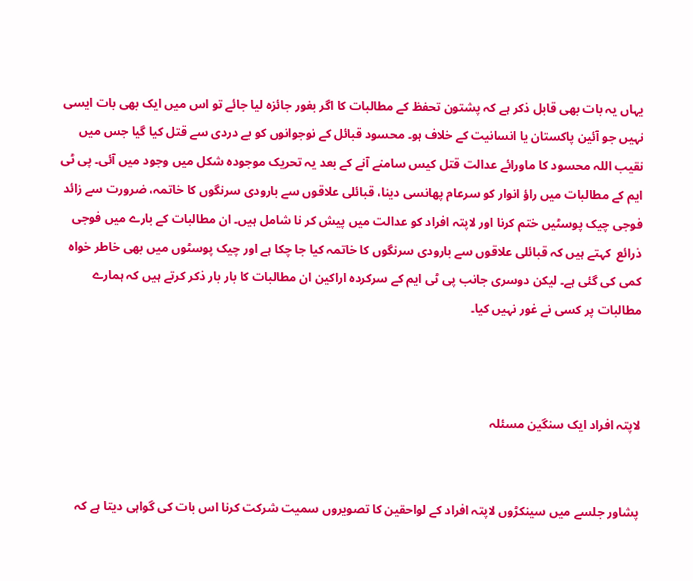یہاں یہ بات بھی قابل ذکر ہے کہ پشتون تحفظ کے مطالبات کا اگر بغور جائزہ لیا جائے تو اس میں ایک بھی بات ایسی نہیں جو آئین پاکستان یا انسانیت کے خلاف ہو۔ محسود قبائل کے نوجوانوں کو بے دردی سے قتل کیا گیا جس میں نقیب اللہ محسود کا ماورائے عدالت قتل کیس سامنے آنے کے بعد یہ تحریک موجودہ شکل میں وجود میں آئی۔ پی ٹی ایم کے مطالبات میں راؤ انوار کو سرعام پھانسی دینا، قبائلی علاقوں سے بارودی سرنگوں کا خاتمہ، ضرورت سے زائد فوجی چیک پوسٹیں ختم کرنا اور لاپتہ افراد کو عدالت میں پیش کر نا شامل ہیں۔ ان مطالبات کے بارے میں فوجی ذرائع  کہتے ہیں کہ قبائلی علاقوں سے بارودی سرنگوں کا خاتمہ کیا جا چکا ہے اور چیک پوسٹوں میں بھی خاطر خواہ کمی کی گئی ہے۔ لیکن دوسری جانب پی ٹی ایم کے سرکردہ اراکین ان مطالبات کا بار بار ذکر کرتے ہیں کہ ہمارے مطالبات پر کسی نے غور نہیں کیا۔



لاپتہ افراد ایک سنگین مسئلہ


پشاور جلسے میں سینکڑوں لاپتہ افراد کے لواحقین کا تصویروں سمیت شرکت کرنا اس بات کی گواہی دیتا ہے کہ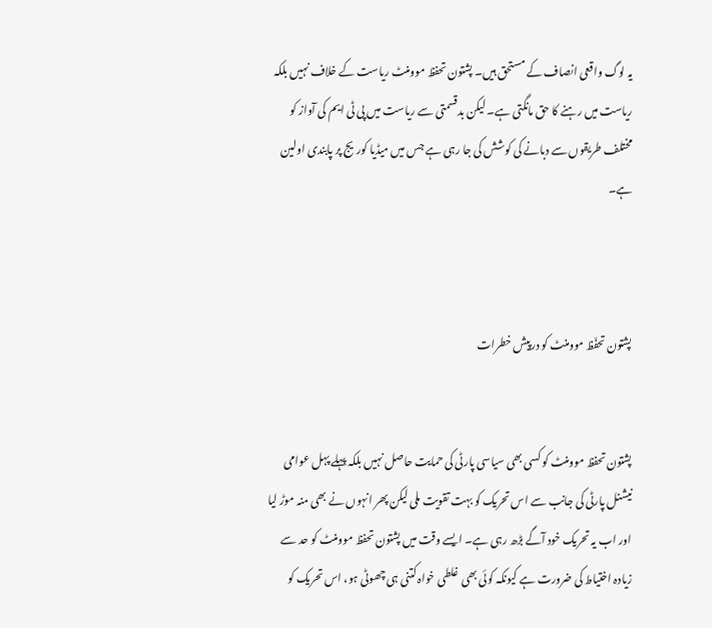یہ لوگ واقعی انصاف کے مستحق ہیں۔ پشتون تحفظ موومنٹ ریاست کے خلاف نہیں بلکہ ریاست میں رہنے کا حق مانگتی ہے۔ لیکن بدقسمتی سے ریاست میں پی ٹی ایم کی آواز کو مختلف طریقوں سے دبانے کی کوشش کی جا رہی ہے جس میں میڈیا کوریج پر پابندی اولین ہے۔



پشتون تحفّظ موومنٹ کو درپیش خطرات


پشتون تحفظ موومنٹ کو کسی بھی سیاسی پارٹی کی حمایت حاصل نہیں بلکہ پہلے پہل عوامی نیشنل پارٹی کی جانب سے اس تحریک کو بہت تقویت ملی لیکن پھر انہوں نے بھی منہ موڑ لیا اور اب یہ تحریک خود آگے بڑھ رہی ہے۔ ایسے وقت میں پشتون تحفظ موومنٹ کو حد سے زیادہ اختیاط کی ضرورت ہے کیونکہ کوئی بھی غلطی خواہ کتنی ہی چھوٹی ہو، اس تحریک کو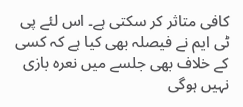کافی متاثر کر سکتی ہے۔ اس لئے پی ٹی ایم نے فیصلہ بھی کیا ہے کہ کسی کے خلاف بھی جلسے میں نعرہ بازی نہیں ہوگی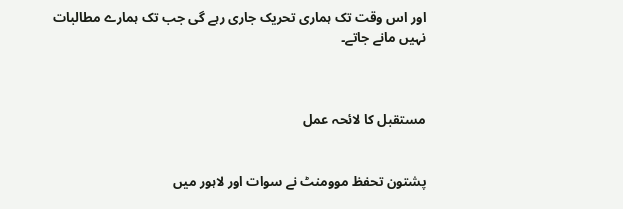اور اس وقت تک ہماری تحریک جاری رہے گی جب تک ہمارے مطالبات نہیں مانے جاتے۔



مستقبل کا لائحہ عمل


پشتون تحفظ موومنٹ نے سوات اور لاہور میں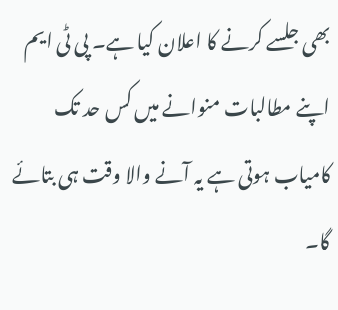بھی جلسے کرنے کا اعلان کیا ہے۔ پی ٹی ایم اپنے مطالبات منوانے میں کس حد تک کامیاب ہوتی ہے یہ آنے والا وقت ہی بتائے گا۔